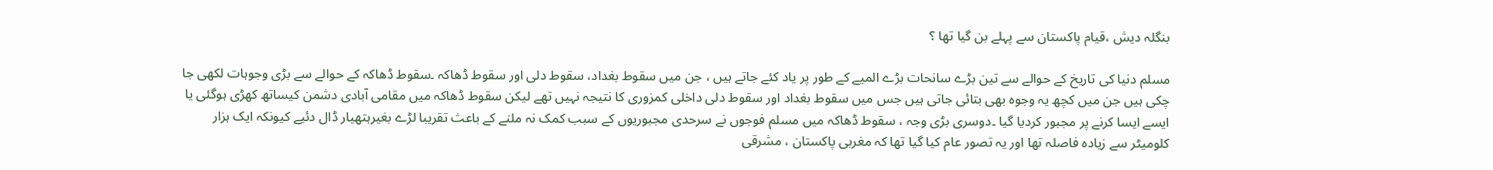بنگلہ دیش ،قیام پاکستان سے پہلے بن گیا تھا ؟

مسلم دنیا کی تاریخ کے حوالے سے تین بڑے سانحات بڑے المیے کے طور پر یاد کئے جاتے ہیں ، جن میں سقوط بغداد، سقوط دلی اور سقوط ڈھاکہ ۔سقوط ڈھاکہ کے حوالے سے بڑی وجوہات لکھی جا چکی ہیں جن میں کچھ یہ وجوہ بھی بتائی جاتی ہیں جس میں سقوط بغداد اور سقوط دلی داخلی کمزوری کا نتیجہ نہیں تھے لیکن سقوط ڈھاکہ میں مقامی آبادی دشمن کیساتھ کھڑی ہوگئی یا ایسے ایسا کرنے پر مجبور کردیا گیا ۔دوسری بڑی وجہ ، سقوط ڈھاکہ میں مسلم فوجوں نے سرحدی مجبوریوں کے سبب کمک نہ ملنے کے باعث تقریبا لڑے بغیرہتھیار ڈال دئیے کیونکہ ایک ہزار کلومیٹر سے زیادہ فاصلہ تھا اور یہ تصور عام کیا گیا تھا کہ مغربی پاکستان ، مشرقی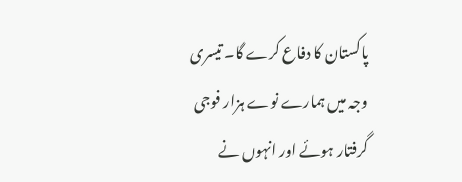پاکستان کا دفاع کرے گا۔ تیسری وجہ میں ہمارے نوے ہزار فوجی گرفتار ہوئے اور انہوں نے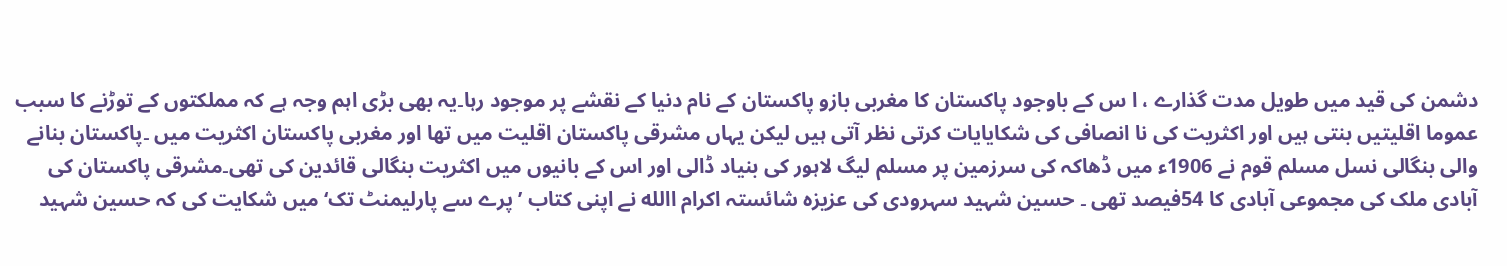دشمن کی قید میں طویل مدت گذارے ، ا س کے باوجود پاکستان کا مغربی بازو پاکستان کے نام دنیا کے نقشے پر موجود رہا۔یہ بھی بڑی اہم وجہ ہے کہ مملکتوں کے توڑنے کا سبب عموما اقلیتیں بنتی ہیں اور اکثریت کی نا انصافی کی شکایایات کرتی نظر آتی ہیں لیکن یہاں مشرقی پاکستان اقلیت میں تھا اور مغربی پاکستان اکثریت میں ۔پاکستان بنانے والی بنگالی نسل مسلم قوم نے 1906ء میں ڈھاکہ کی سرزمین پر مسلم لیگ لاہور کی بنیاد ڈالی اور اس کے بانیوں میں اکثریت بنگالی قائدین کی تھی۔مشرقی پاکستان کی آبادی ملک کی مجموعی آبادی کا 54فیصد تھی ۔ حسین شہید سہرودی کی عزیزہ شائستہ اکرام االله نے اپنی کتاب ’ پرے سے پارلیمنٹ تک‘ میں شکایت کی کہ حسین شہید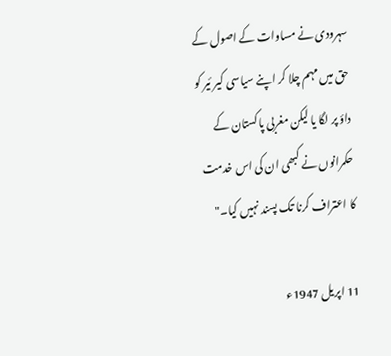سہرودی نے مساوات کے اصول کے حق میں مہم چلا کر اپنے سیاسی کیر ئیر کو داؤ پر لگا یا لیکن مغربی پاکستان کے حکمرانوں نے کبھی ان کی اس خدمت کا اعتراف کرنا تک پسند نہیں کیا۔"

11 اپریل 1947ء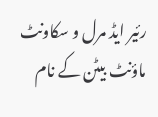رئیر ایڈ مرل و سکاونٹ ماؤنٹ بیٹن کے نام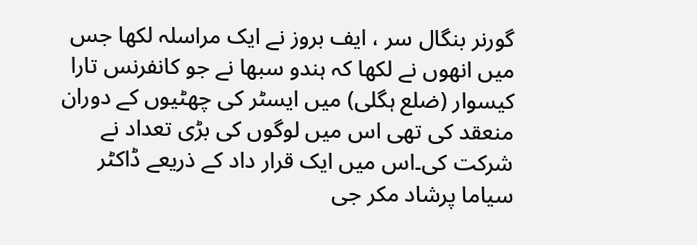گورنر بنگال سر ، ایف بروز نے ایک مراسلہ لکھا جس میں انھوں نے لکھا کہ ہندو سبھا نے جو کانفرنس تارا کیسوار (ضلع ہگلی) میں ایسٹر کی چھٹیوں کے دوران منعقد کی تھی اس میں لوگوں کی بڑی تعداد نے شرکت کی۔اس میں ایک قرار داد کے ذریعے ڈاکٹر سیاما پرشاد مکر جی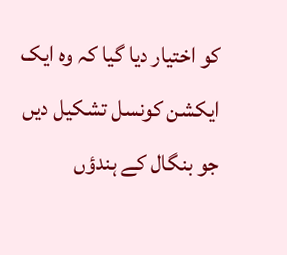کو اختیار دیا گیا کہ وہ ایک ایکشن کونسل تشکیل دیں جو بنگال کے ہندؤں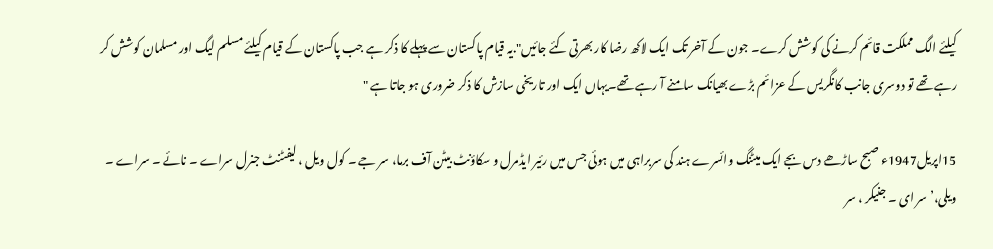کیلئے الگ مملکت قائم کرنے کی کوشش کرے۔ جون کے آخر تک ایک لاکھ رضا کار بھرتی کئے جائیں".یہ قیام پاکستان سے پہلے کا ذکر ہے جب پاکستان کے قیام کیلئے مسلم لیگ اور مسلمان کوشش کر رہے تھے تو دوسری جانب کانگریس کے عزائم بڑے بھیانک سامنے آ رہے تھے۔یہاں ایک اور تاریخی سازش کا ذکر ضروری ہو جاتا ہے "

15اپریل1947ء صبح ساڑھے دس بجے ایک میٹنگ وائسرے ہند کی سربراہی میں ہوئی جس میں رئیر ایڈمرل و سکاؤنٹ بیٹن آف برما، سر جے ۔ کول ویل ، لیفٹنٹ جنرل سراے ۔ نائے ۔ سراے ۔ ویلی،’ سر ای ۔ جنیکر ، سر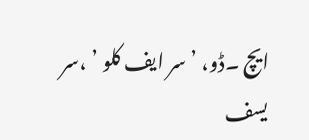ایچ ۔ڈو، ’ سر ایف کلو ’ ،سر یسف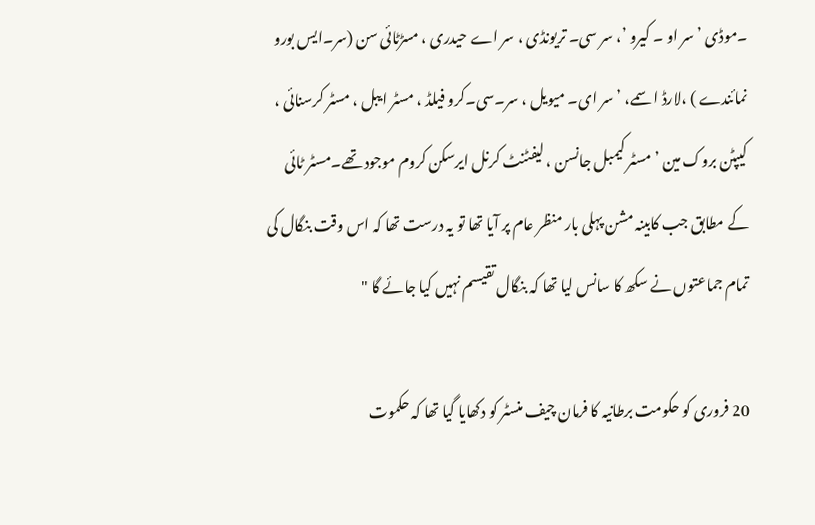۔موڈی ’ سر او ۔ کیرو ’، سر سی۔ تریونڈی ، سر اے حیدری ، مسڑٹائی سن (سر۔ایس بورو نمائندے ) ،لارڈ اسمے، ’ سر ای۔ میویل ، سر۔سی۔کرو فیلڈ ، مسٹر ایبل ، مسٹر کرسنائی ، کیپٹن بروک مین ’ مسٹر کیمبل جانسن ، لیفٹنٹ کرنل ایرسکن کروم موجود تھے۔مسٹر ٹائی کے مطابق جب کابینہ مشن پہلی بار منظر عام پر آیا تھا تو یہ درست تھا کہ اس وقت بنگال کی تمام جماعتوں نے سکھ کا سانس لیا تھا کہ بنگال تقیسم نہیں کیا جائے گا "

20 فروری کو حکومت برطانیہ کا فرمان چیف منسٹر کو دکھایا گیا تھا کہ حکموت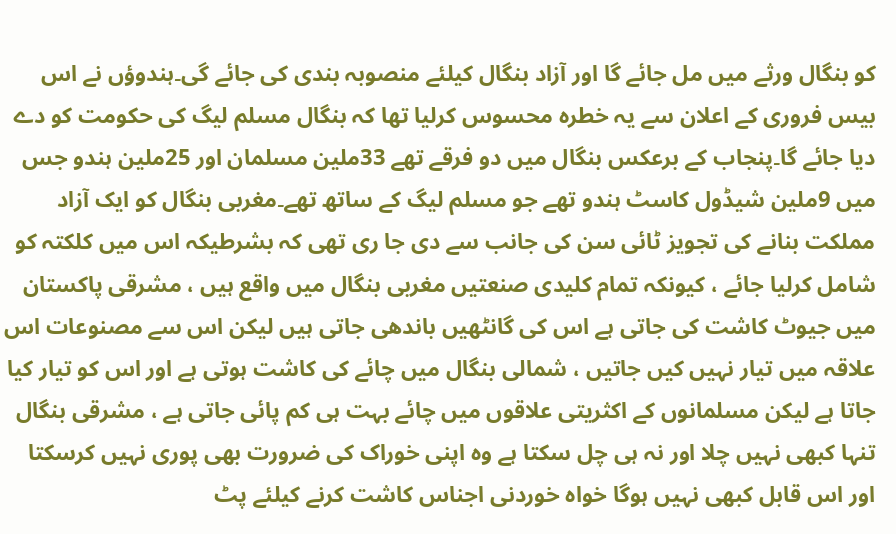کو بنگال ورثے میں مل جائے گا اور آزاد بنگال کیلئے منصوبہ بندی کی جائے گی۔ہندوؤں نے اس بیس فروری کے اعلان سے یہ خطرہ محسوس کرلیا تھا کہ بنگال مسلم لیگ کی حکومت کو دے دیا جائے گا۔پنجاب کے برعکس بنگال میں دو فرقے تھے 33ملین مسلمان اور 25ملین ہندو جس میں 9ملین شیڈول کاسٹ ہندو تھے جو مسلم لیگ کے ساتھ تھے۔مغربی بنگال کو ایک آزاد مملکت بنانے کی تجویز ٹائی سن کی جانب سے دی جا ری تھی کہ بشرطیکہ اس میں کلکتہ کو شامل کرلیا جائے ، کیونکہ تمام کلیدی صنعتیں مغربی بنگال میں واقع ہیں ، مشرقی پاکستان میں جیوٹ کاشت کی جاتی ہے اس کی گانٹھیں باندھی جاتی ہیں لیکن اس سے مصنوعات اس علاقہ میں تیار نہیں کیں جاتیں ، شمالی بنگال میں چائے کی کاشت ہوتی ہے اور اس کو تیار کیا جاتا ہے لیکن مسلمانوں کے اکثریتی علاقوں میں چائے بہت ہی کم پائی جاتی ہے ، مشرقی بنگال تنہا کبھی نہیں چلا اور نہ ہی چل سکتا ہے وہ اپنی خوراک کی ضرورت بھی پوری نہیں کرسکتا اور اس قابل کبھی نہیں ہوگا خواہ خوردنی اجناس کاشت کرنے کیلئے پٹ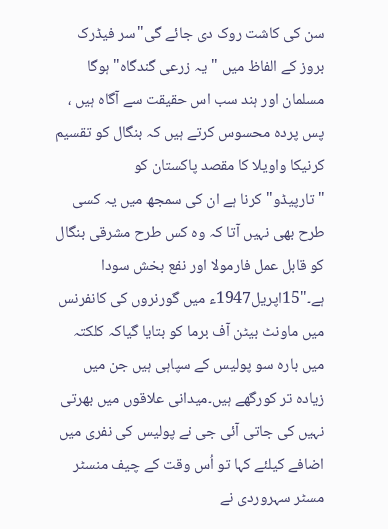سن کی کاشت روک دی جائے گی"سر فیڈرک بروز کے الفاظ میں "یہ زرعی گندگاہ"ہوگا مسلمان اور ہند سب اس حقیقت سے آگاہ ہیں ، پس پردہ محسوس کرتے ہیں کہ بنگال کو تقسیم کرنیکا واویلا کا مقصد پاکستان کو "تارپیڈو"کرنا ہے ان کی سمجھ میں یہ کسی طرح بھی نہیں آتا کہ وہ کس طرح مشرقی بنگال کو قابل عمل فارمولا اور نفع بخش سودا ہے۔"15اپریل1947ء میں گورنروں کی کانفرنس میں ماونٹ بیٹن آف برما کو بتایا گیاکہ کلکتہ میں بارہ سو پولیس کے سپاہی ہیں جن میں زیادہ تر کورگھے ہیں۔میدانی علاقوں میں بھرتی نہیں کی جاتی آئی جی نے پولیس کی نفری میں اضافے کیلئے کہا تو اُس وقت کے چیف منسٹر مسٹر سہروردی نے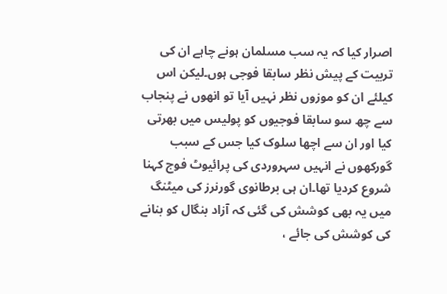اصرار کیا کہ یہ سب مسلمان ہونے چاہے ان کی تربیت کے پیش نظر سابقا فوجی ہوں۔لیکن اس کیلئے ان کو موزوں نظر نہیں آیا تو انھوں نے پنجاب سے چھ سو سابقا فوجیوں کو پولیس میں بھرتی کیا اور ان سے اچھا سلوک کیا جس کے سبب گورکھوں نے انہیں سہروردی کی پرائیوٹ فوج کہنا شروع کردیا تھا۔ان ہی برطانوی گورنرز کی میٹنگ میں یہ بھی کوشش کی گئی کہ آزاد بنگال کو بنانے کی کوشش کی جائے ،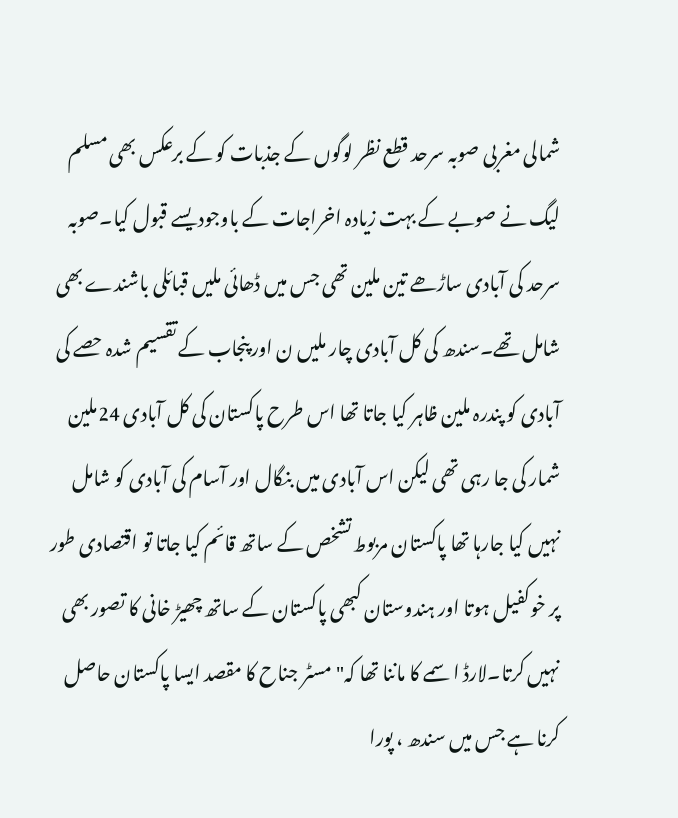شمالی مغربی صوبہ سرحد قطع نظر لوگوں کے جذبات کو کے برعکس بھی مسلم لیگ نے صوبے کے بہت زیادہ اخراجات کے باوجود یسے قبول کیا۔صوبہ سرحد کی آبادی ساڑھے تین ملین تھی جس میں ڈھائی ملیں قبائلی باشندے بھی شامل تھے۔سندھ کی کل آبادی چار ملیں ن اور پنجاب کے تقسیم شدہ حصے کی آبادی کو پندرہ ملین ظاہر کیا جاتا تھا اس طرح پاکستان کی کل آبادی 24ملین شمار کی جا رہی تھی لیکن اس آبادی میں بنگال اور آسام کی آبادی کو شامل نہیں کیا جارہا تھا پاکستان مربوط تشخص کے ساتھ قائم کیا جاتا تو اقتصادی طور پر خوکفیل ہوتا اور ہندوستان کبھی پاکستان کے ساتھ چھیڑ خانی کا تصور بھی نہیں کرتا۔لارڈ اسمے کا ماننا تھا کہ" مسٹر جناح کا مقصد ایسا پاکستان حاصل کرنا ہے جس میں سندھ ، پورا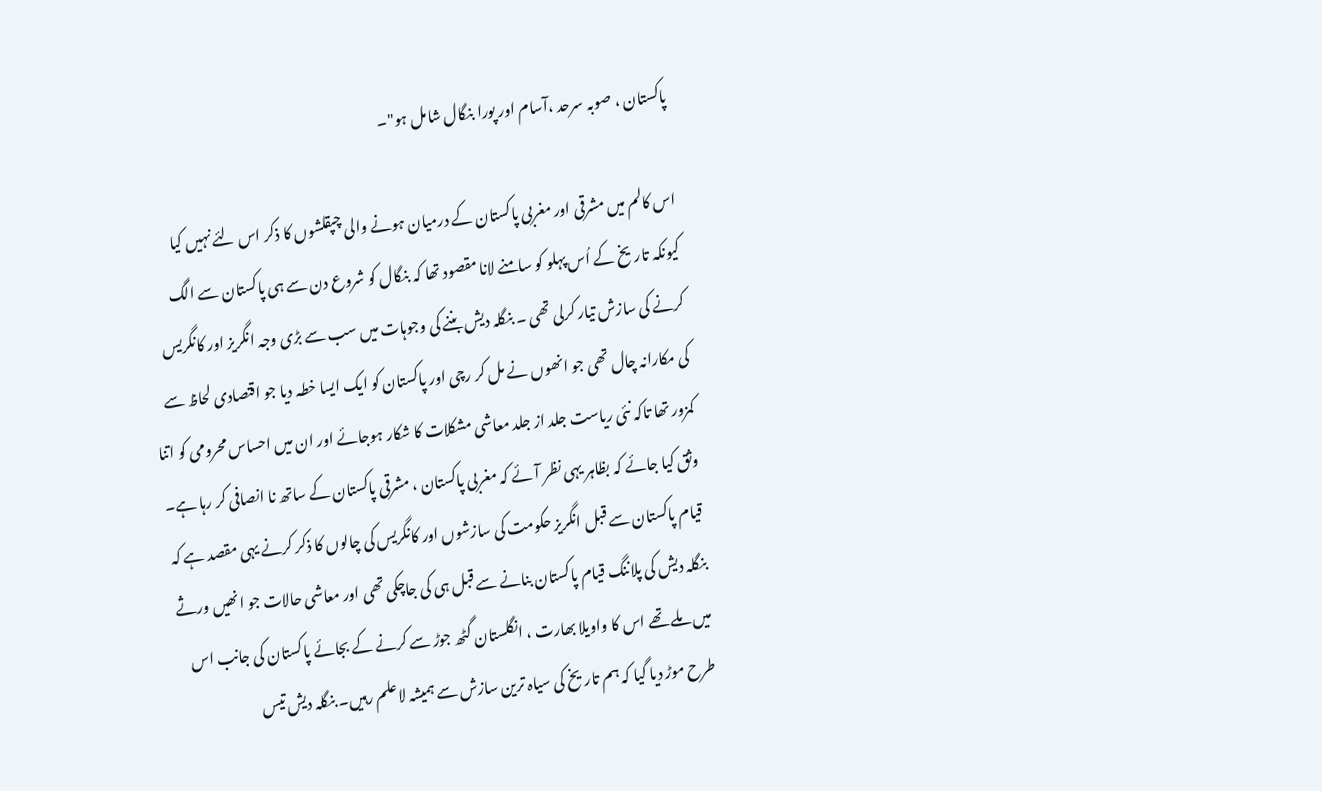پاکستان ، صوبہ سرحد ،آسام اور پورا بنگال شامل ہو"۔

اس کالم میں مشرقی اور مغربی پاکستان کے درمیان ہونے والی چپقلشوں کا ذکر اس لئے نہیں کیا کیونکہ تاریخ کے اُس پہلو کو سامنے لانا مقصود تھا کہ بنگال کو شروع دن سے ہی پاکستان سے الگ کرنے کی سازش تیار کرلی تھی ۔ بنگلہ دیش بننے کی وجوہات میں سب سے بڑی وجہ انگریز اور کانگریس کی مکارانہ چال تھی جو انھوں نے مل کر رچی اور پاکستان کو ایک ایسا خطہ دیا جو اقتصادی لحاظ سے کمزور تھا تاکہ نئی ریاست جلد از جلد معاشی مشکلات کا شکار ہوجائے اور ان میں احساس محرومی کو اتنا وثق کیا جائے کہ بظاہر یہی نظر آئے کہ مغربی پاکستان ، مشرقی پاکستان کے ساتھ نا انصافی کر رہا ہے۔ قیام پاکستان سے قبل انگریز حکومت کی سازشوں اور کانگریس کی چالوں کا ذکر کرنے یہی مقصد ہے کہ بنگلہ دیش کی پلاننگ قیام پاکستان بنانے سے قبل ہی کی جاچکی تھی اور معاشی حالات جو انھیں ورثے میں ملے تھے اس کا واویلا بھارت ، انگلستان گٹھ جوڑ سے کرنے کے بجائے پاکستان کی جانب اس طرح موڑ دیا گیا کہ ہم تاریخ کی سیاہ ترین سازش سے ہمیشہ لاعلم رہیں۔ بنگلہ دیش تیس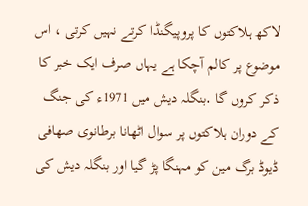لاکھ ہلاکتوں کا پروپیگنڈا کرتے نہیں کرتی ، اس موضوع پر کالم آچکا ہے یہاں صرف ایک خبر کا ذکر کروں گا ․بنگلہ دیش میں 1971ء کی جنگ کے دوران ہلاکتوں پر سوال اٹھانا برطانوی صھافی ڈیوڈ برگ مین کو مہنگا پڑ گیا اور بنگلہ دیش کی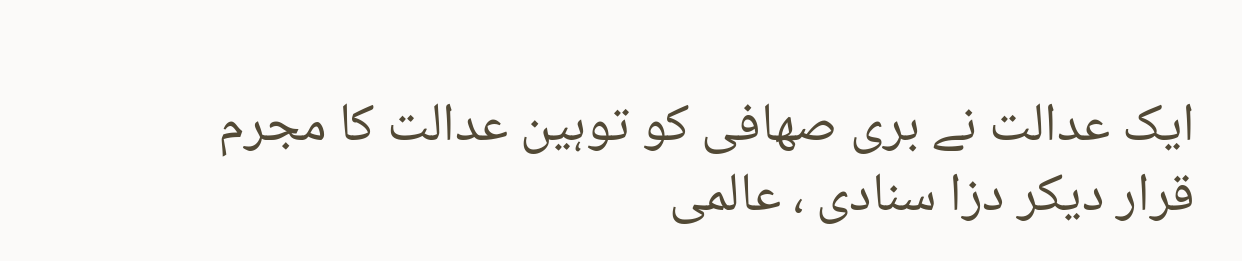ایک عدالت نے بری صھافی کو توہین عدالت کا مجرم قرار دیکر دزا سنادی ، عالمی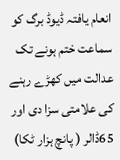انعام یافتہ ڈیوڈ برگ کو سماعت ختم ہونے تک عدالت میں کھڑے رہنے کی علامتی سزا دی اور 65ڈالر ( پانچ ہزار ٹکا)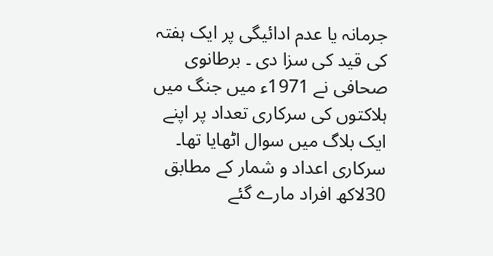جرمانہ یا عدم ادائیگی پر ایک ہفتہ کی قید کی سزا دی ۔ برطانوی صحافی نے 1971ء میں جنگ میں ہلاکتوں کی سرکاری تعداد پر اپنے ایک بلاگ میں سوال اٹھایا تھا۔ سرکاری اعداد و شمار کے مطابق 30لاکھ افراد مارے گئے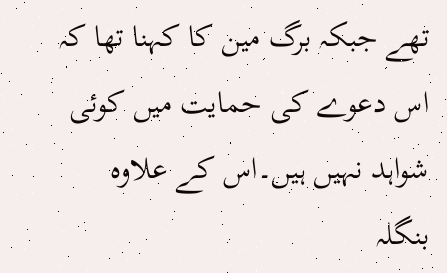تھے جبکہ برگ مین کا کہنا تھا کہ اس دعوے کی حمایت میں کوئی شواہد نہیں ہیں۔اس کے علاوہ بنگلہ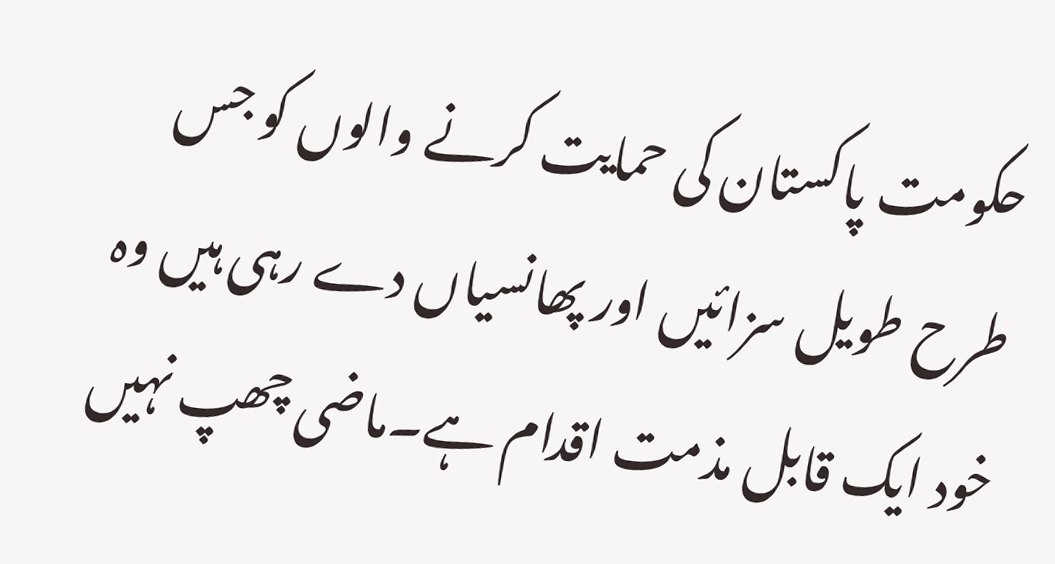حکومت پاکستان کی حمایت کرنے والوں کو جس طرح طویل سزائیں اور پھانسیاں دے رہی ہیں وہ خود ایک قابل مذمت اقدام ہے۔ماضی چھپ نہیں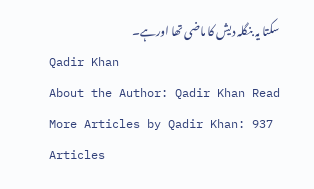سکتا یہ بنگلہ دیش کا ماضی تھا اورہے۔
Qadir Khan
About the Author: Qadir Khan Read More Articles by Qadir Khan: 937 Articles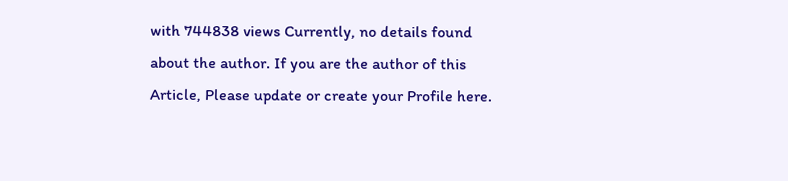with 744838 views Currently, no details found about the author. If you are the author of this Article, Please update or create your Profile here.